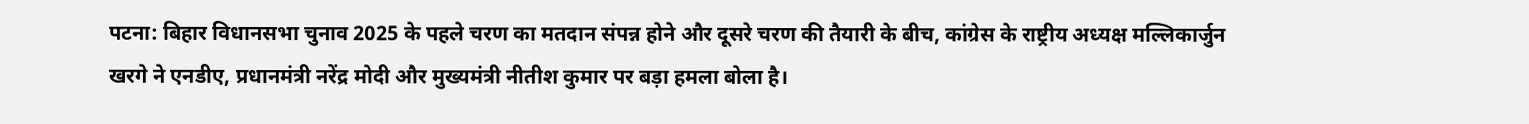पटना: बिहार विधानसभा चुनाव 2025 के पहले चरण का मतदान संपन्न होने और दूसरे चरण की तैयारी के बीच, कांग्रेस के राष्ट्रीय अध्यक्ष मल्लिकार्जुन खरगे ने एनडीए, प्रधानमंत्री नरेंद्र मोदी और मुख्यमंत्री नीतीश कुमार पर बड़ा हमला बोला है।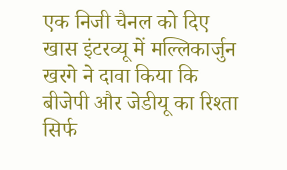एक निजी चैनल को दिए खास इंटरव्यू में मल्लिकार्जुन खरगे ने दावा किया कि बीजेपी और जेडीयू का रिश्ता सिर्फ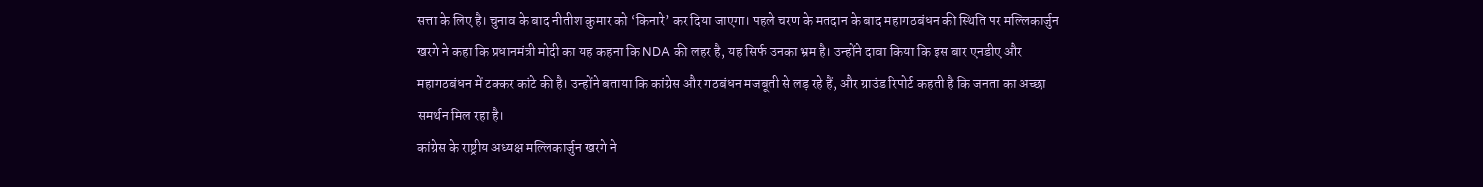सत्ता के लिए है। चुनाव के बाद नीतीश कुमार को ‘किनारे’ कर दिया जाएगा। पहले चरण के मतदान के बाद महागठबंधन की स्थिति पर मल्लिकार्जुन खरगे ने कहा कि प्रधानमंत्री मोदी का यह कहना कि NDA की लहर है, यह सिर्फ उनका भ्रम है। उन्होंने दावा किया कि इस बार एनडीए और महागठबंधन में टक्कर कांटे की है। उन्होंने बताया कि कांग्रेस और गठबंधन मजबूती से लड़ रहे हैं, और ग्राउंड रिपोर्ट कहती है कि जनता का अच्छा समर्थन मिल रहा है।
कांग्रेस के राष्ट्रीय अध्यक्ष मल्लिकार्जुन खरगे ने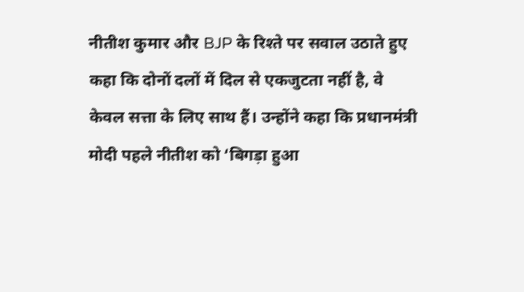नीतीश कुमार और BJP के रिश्ते पर सवाल उठाते हुए कहा कि दोनों दलों में दिल से एकजुटता नहीं है, वे केवल सत्ता के लिए साथ हैं। उन्होंने कहा कि प्रधानमंत्री मोदी पहले नीतीश को ‘बिगड़ा हुआ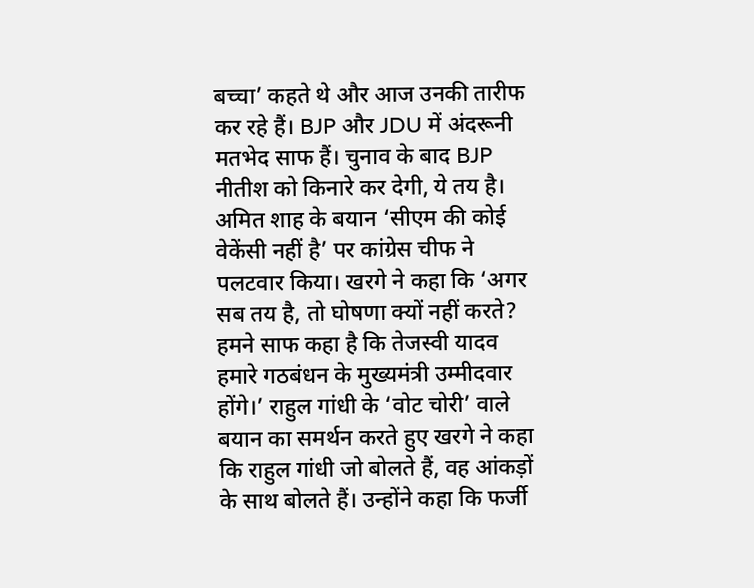बच्चा’ कहते थे और आज उनकी तारीफ कर रहे हैं। BJP और JDU में अंदरूनी मतभेद साफ हैं। चुनाव के बाद BJP नीतीश को किनारे कर देगी, ये तय है। अमित शाह के बयान ‘सीएम की कोई वेकेंसी नहीं है’ पर कांग्रेस चीफ ने पलटवार किया। खरगे ने कहा कि ‘अगर सब तय है, तो घोषणा क्यों नहीं करते? हमने साफ कहा है कि तेजस्वी यादव हमारे गठबंधन के मुख्यमंत्री उम्मीदवार होंगे।’ राहुल गांधी के ‘वोट चोरी’ वाले बयान का समर्थन करते हुए खरगे ने कहा कि राहुल गांधी जो बोलते हैं, वह आंकड़ों के साथ बोलते हैं। उन्होंने कहा कि फर्जी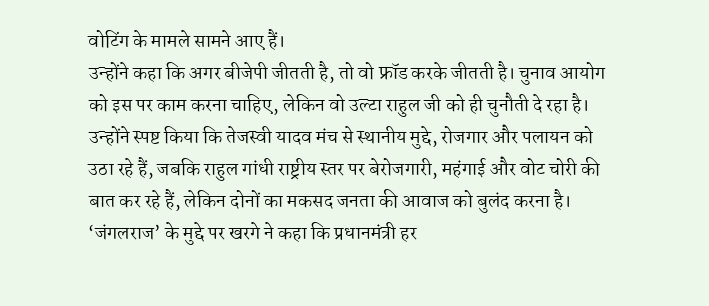वोटिंग के मामले सामने आए हैं।
उन्होंने कहा कि अगर बीजेपी जीतती है, तो वो फ्रॉड करके जीतती है। चुनाव आयोग को इस पर काम करना चाहिए, लेकिन वो उल्टा राहुल जी को ही चुनौती दे रहा है। उन्होंने स्पष्ट किया कि तेजस्वी यादव मंच से स्थानीय मुद्दे, रोजगार और पलायन को उठा रहे हैं, जबकि राहुल गांधी राष्ट्रीय स्तर पर बेरोजगारी, महंगाई और वोट चोरी की बात कर रहे हैं, लेकिन दोनों का मकसद जनता की आवाज को बुलंद करना है। ‘जंगलराज’ के मुद्दे पर खरगे ने कहा कि प्रधानमंत्री हर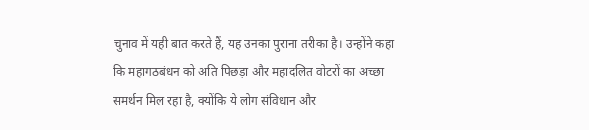चुनाव में यही बात करते हैं, यह उनका पुराना तरीका है। उन्होंने कहा कि महागठबंधन को अति पिछड़ा और महादलित वोटरों का अच्छा समर्थन मिल रहा है, क्योंकि ये लोग संविधान और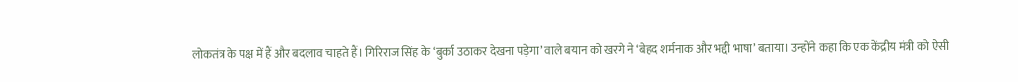लोकतंत्र के पक्ष में हैं और बदलाव चाहते हैं। गिरिराज सिंह के ‘बुर्का उठाकर देखना पड़ेगा’ वाले बयान को खरगे ने ‘बेहद शर्मनाक और भद्दी भाषा’ बताया। उन्होंने कहा कि एक केंद्रीय मंत्री को ऐसी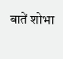बातें शोभा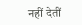नहीं देतीं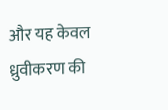और यह केवल ध्रुवीकरण की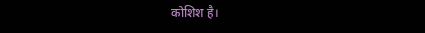कोशिश है।